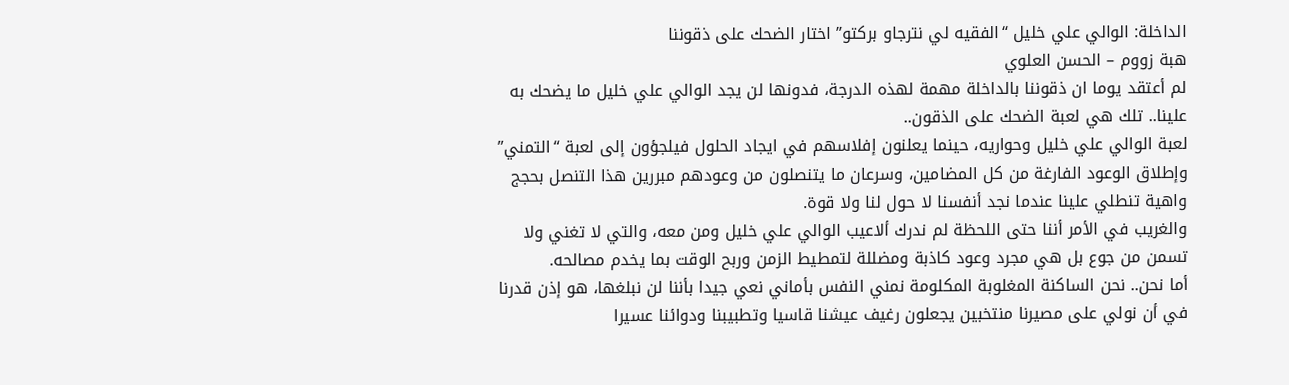الداخلة: الوالي علي خليل “الفقيه لي نترجاو بركتو” اختار الضحك على ذقوننا
هبة زووم – الحسن العلوي
لم أعتقد يوما ان ذقوننا بالداخلة مهمة لهذه الدرجة، فدونها لن يجد الوالي علي خليل ما يضحك به علينا.. تلك هي لعبة الضحك على الذقون..
لعبة الوالي علي خليل وحواريه، حينما يعلنون إفلاسهم في ايجاد الحلول فيلجؤون إلى لعبة “التمني” وإطلاق الوعود الفارغة من كل المضامين، وسرعان ما يتنصلون من وعودهم مبررين هذا التنصل بحجج واهية تنطلي علينا عندما نجد أنفسنا لا حول لنا ولا قوة.
والغريب في الأمر أننا حتى اللحظة لم ندرك ألاعيب الوالي علي خليل ومن معه، والتي لا تغني ولا تسمن من جوع بل هي مجرد وعود كاذبة ومضللة لتمطيط الزمن وربح الوقت بما يخدم مصالحه.
أما نحن.. نحن الساكنة المغلوبة المكلومة نمني النفس بأماني نعي جيدا بأننا لن نبلغها، هو إذن قدرنا في أن نولي على مصيرنا منتخبين يجعلون رغيف عيشنا قاسيا وتطبيبنا ودوائنا عسيرا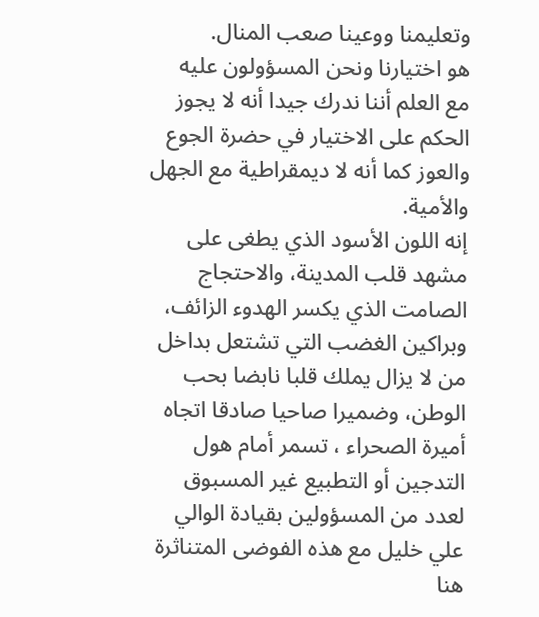وتعليمنا ووعينا صعب المنال.
هو اختيارنا ونحن المسؤولون عليه مع العلم أننا ندرك جيدا أنه لا يجوز الحكم على الاختيار في حضرة الجوع والعوز كما أنه لا ديمقراطية مع الجهل والأمية.
إنه اللون الأسود الذي يطغى على مشهد قلب المدينة، والاحتجاج الصامت الذي يكسر الهدوء الزائف، وبراكين الغضب التي تشتعل بداخل من لا يزال يملك قلبا نابضا بحب الوطن، وضميرا صاحيا صادقا اتجاه أميرة الصحراء ، تسمر أمام هول التدجين أو التطبيع غير المسبوق لعدد من المسؤولين بقيادة الوالي علي خليل مع هذه الفوضى المتناثرة هنا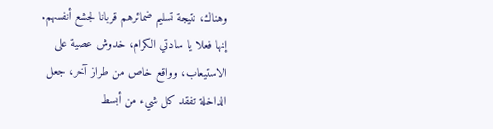وهناك، نتيجة تسليم ضمائرهم قربانا لجشع أنفسهم.
إنها فعلا يا سادتي الكرام، خدوش عصية على الاستيعاب، وواقع خاص من طراز آخر، جعل الداخلة تفقد كل شيء من أبسط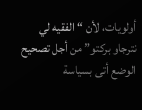أولويات، لأن “الفقيه لي نترجاو بركتو” من أجل تصحيح الوضع أتى بسياسة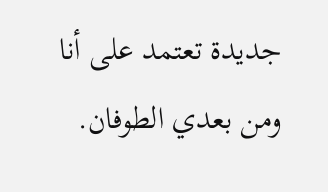جديدة تعتمد على أنا ومن بعدي الطوفان.